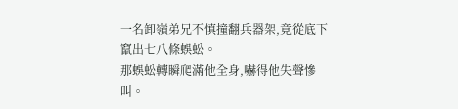一名卸嶺弟兄不慎撞翻兵器架,竟從底下竄出七八條蜈蚣。
那蜈蚣轉瞬爬滿他全身,嚇得他失聲慘叫。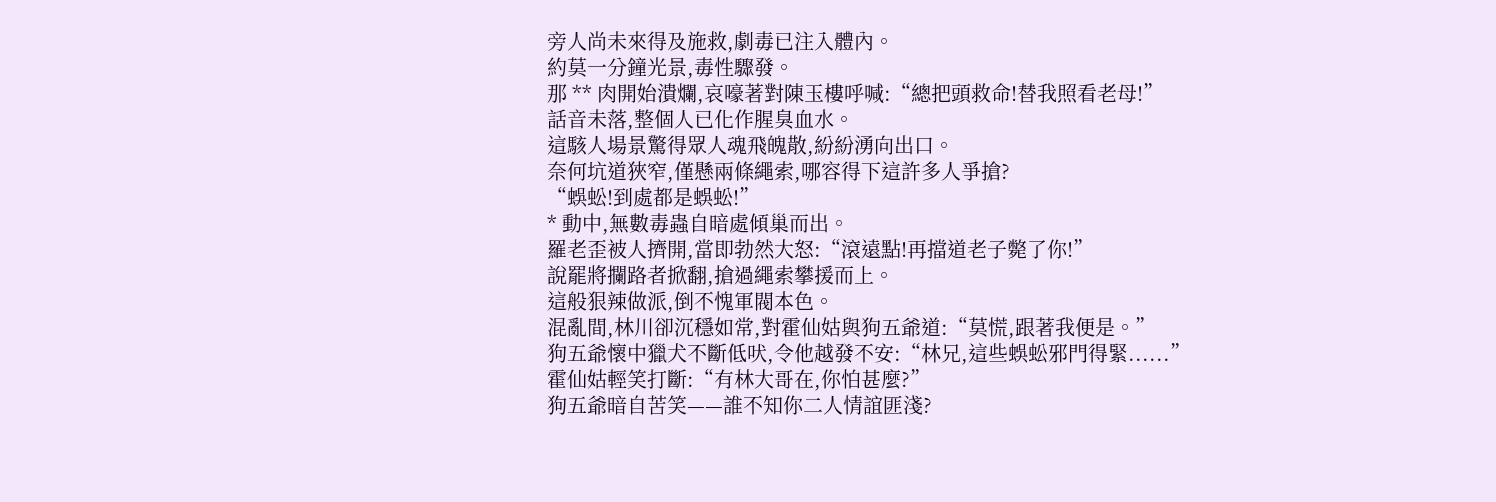旁人尚未來得及施救,劇毒已注入體內。
約莫一分鐘光景,毒性驟發。
那 ** 肉開始潰爛,哀嚎著對陳玉樓呼喊:“總把頭救命!替我照看老母!”
話音未落,整個人已化作腥臭血水。
這駭人場景驚得眾人魂飛魄散,紛紛湧向出口。
奈何坑道狹窄,僅懸兩條繩索,哪容得下這許多人爭搶?
“蜈蚣!到處都是蜈蚣!”
* 動中,無數毒蟲自暗處傾巢而出。
羅老歪被人擠開,當即勃然大怒:“滾遠點!再擋道老子斃了你!”
說罷將攔路者掀翻,搶過繩索攀援而上。
這般狠辣做派,倒不愧軍閥本色。
混亂間,林川卻沉穩如常,對霍仙姑與狗五爺道:“莫慌,跟著我便是。”
狗五爺懷中獵犬不斷低吠,令他越發不安:“林兄,這些蜈蚣邪門得緊......”
霍仙姑輕笑打斷:“有林大哥在,你怕甚麼?”
狗五爺暗自苦笑——誰不知你二人情誼匪淺?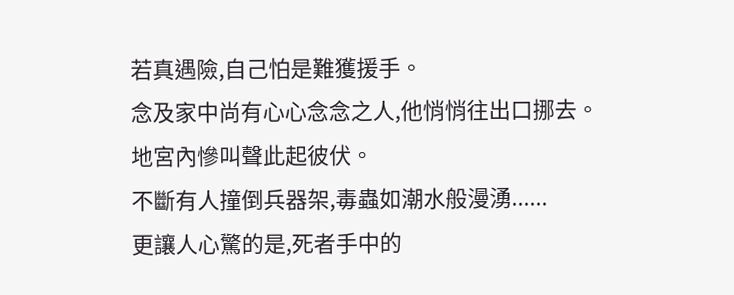若真遇險,自己怕是難獲援手。
念及家中尚有心心念念之人,他悄悄往出口挪去。
地宮內慘叫聲此起彼伏。
不斷有人撞倒兵器架,毒蟲如潮水般漫湧......
更讓人心驚的是,死者手中的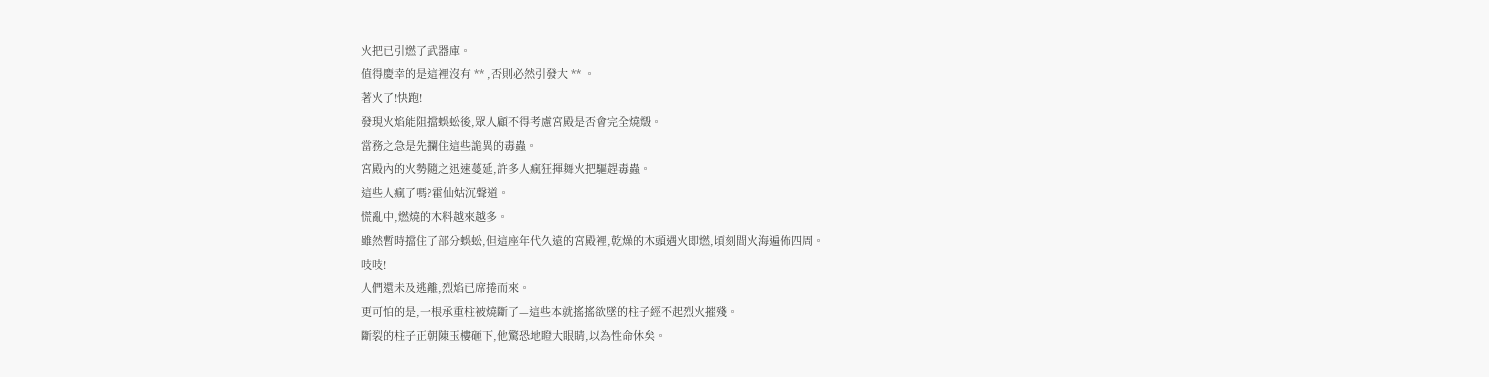火把已引燃了武器庫。
值得慶幸的是這裡沒有 ** ,否則必然引發大 ** 。
著火了!快跑!
發現火焰能阻擋蜈蚣後,眾人顧不得考慮宮殿是否會完全燒燬。
當務之急是先攔住這些詭異的毒蟲。
宮殿內的火勢隨之迅速蔓延,許多人瘋狂揮舞火把驅趕毒蟲。
這些人瘋了嗎?霍仙姑沉聲道。
慌亂中,燃燒的木料越來越多。
雖然暫時擋住了部分蜈蚣,但這座年代久遠的宮殿裡,乾燥的木頭遇火即燃,頃刻間火海遍佈四周。
吱吱!
人們還未及逃離,烈焰已席捲而來。
更可怕的是,一根承重柱被燒斷了—這些本就搖搖欲墜的柱子經不起烈火摧殘。
斷裂的柱子正朝陳玉樓砸下,他驚恐地瞪大眼睛,以為性命休矣。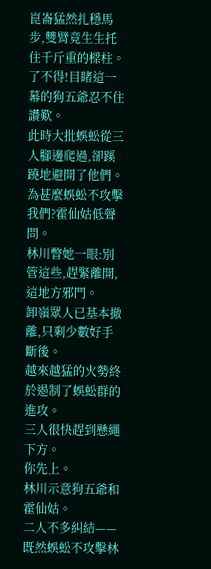崑崙猛然扎穩馬步,雙臂竟生生托住千斤重的樑柱。
了不得!目睹這一幕的狗五爺忍不住讚歎。
此時大批蜈蚣從三人腳邊爬過,卻蹊蹺地避開了他們。
為甚麼蜈蚣不攻擊我們?霍仙姑低聲問。
林川瞥她一眼:別管這些,趕緊離開,這地方邪門。
卸嶺眾人已基本撤離,只剩少數好手斷後。
越來越猛的火勢終於遏制了蜈蚣群的進攻。
三人很快趕到懸繩下方。
你先上。
林川示意狗五爺和霍仙姑。
二人不多糾結——既然蜈蚣不攻擊林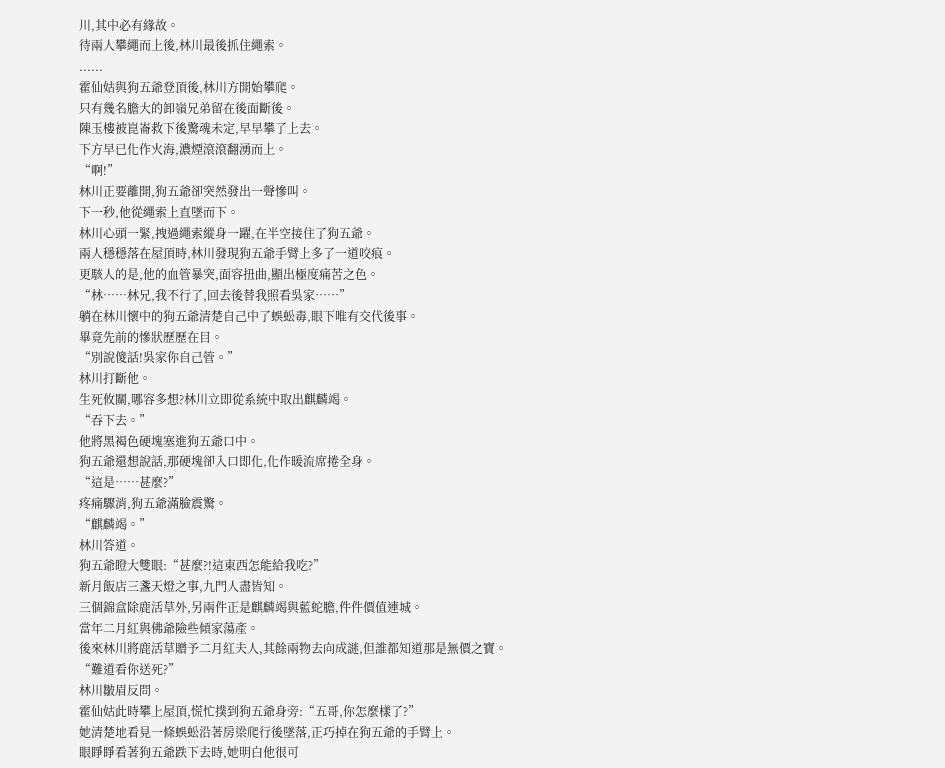川,其中必有緣故。
待兩人攀繩而上後,林川最後抓住繩索。
......
霍仙姑與狗五爺登頂後,林川方開始攀爬。
只有幾名膽大的卸嶺兄弟留在後面斷後。
陳玉樓被崑崙救下後驚魂未定,早早攀了上去。
下方早已化作火海,濃煙滾滾翻湧而上。
“啊!”
林川正要離開,狗五爺卻突然發出一聲慘叫。
下一秒,他從繩索上直墜而下。
林川心頭一緊,拽過繩索縱身一躍,在半空接住了狗五爺。
兩人穩穩落在屋頂時,林川發現狗五爺手臂上多了一道咬痕。
更駭人的是,他的血管暴突,面容扭曲,顯出極度痛苦之色。
“林……林兄,我不行了,回去後替我照看吳家……”
躺在林川懷中的狗五爺清楚自己中了蜈蚣毒,眼下唯有交代後事。
畢竟先前的慘狀歷歷在目。
“別說傻話!吳家你自己管。”
林川打斷他。
生死攸關,哪容多想?林川立即從系統中取出麒麟竭。
“吞下去。”
他將黑褐色硬塊塞進狗五爺口中。
狗五爺還想說話,那硬塊卻入口即化,化作暖流席捲全身。
“這是……甚麼?”
疼痛驟消,狗五爺滿臉震驚。
“麒麟竭。”
林川答道。
狗五爺瞪大雙眼:“甚麼?!這東西怎能給我吃?”
新月飯店三盞天燈之事,九門人盡皆知。
三個錦盒除鹿活草外,另兩件正是麒麟竭與藍蛇膽,件件價值連城。
當年二月紅與佛爺險些傾家蕩產。
後來林川將鹿活草贈予二月紅夫人,其餘兩物去向成謎,但誰都知道那是無價之寶。
“難道看你送死?”
林川皺眉反問。
霍仙姑此時攀上屋頂,慌忙撲到狗五爺身旁:“五哥,你怎麼樣了?”
她清楚地看見一條蜈蚣沿著房梁爬行後墜落,正巧掉在狗五爺的手臂上。
眼睜睜看著狗五爺跌下去時,她明白他很可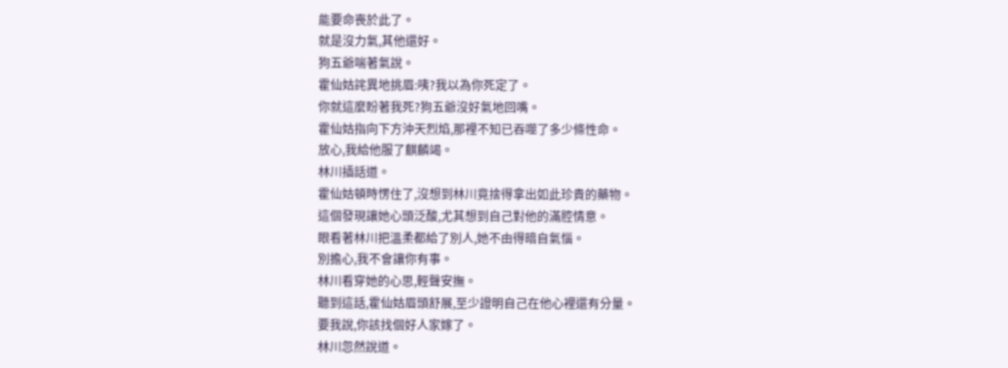能要命喪於此了。
就是沒力氣,其他還好。
狗五爺喘著氣說。
霍仙姑詫異地挑眉:咦?我以為你死定了。
你就這麼盼著我死?狗五爺沒好氣地回嘴。
霍仙姑指向下方沖天烈焰,那裡不知已吞噬了多少條性命。
放心,我給他服了麒麟竭。
林川插話道。
霍仙姑頓時愣住了,沒想到林川竟捨得拿出如此珍貴的藥物。
這個發現讓她心頭泛酸,尤其想到自己對他的滿腔情意。
眼看著林川把溫柔都給了別人,她不由得暗自氣惱。
別擔心,我不會讓你有事。
林川看穿她的心思,輕聲安撫。
聽到這話,霍仙姑眉頭舒展,至少證明自己在他心裡還有分量。
要我說,你該找個好人家嫁了。
林川忽然說道。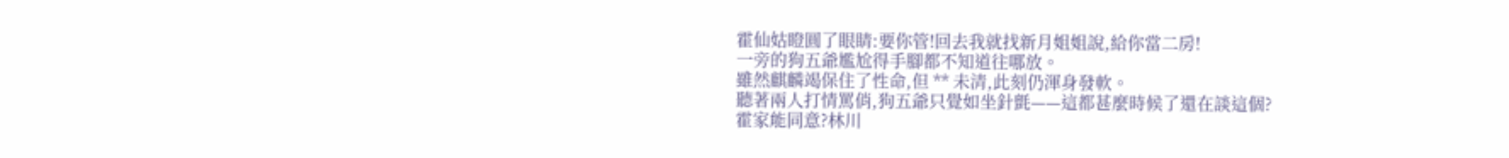霍仙姑瞪圓了眼睛:要你管!回去我就找新月姐姐說,給你當二房!
一旁的狗五爺尷尬得手腳都不知道往哪放。
雖然麒麟竭保住了性命,但 ** 未清,此刻仍渾身發軟。
聽著兩人打情罵俏,狗五爺只覺如坐針氈——這都甚麼時候了還在談這個?
霍家能同意?林川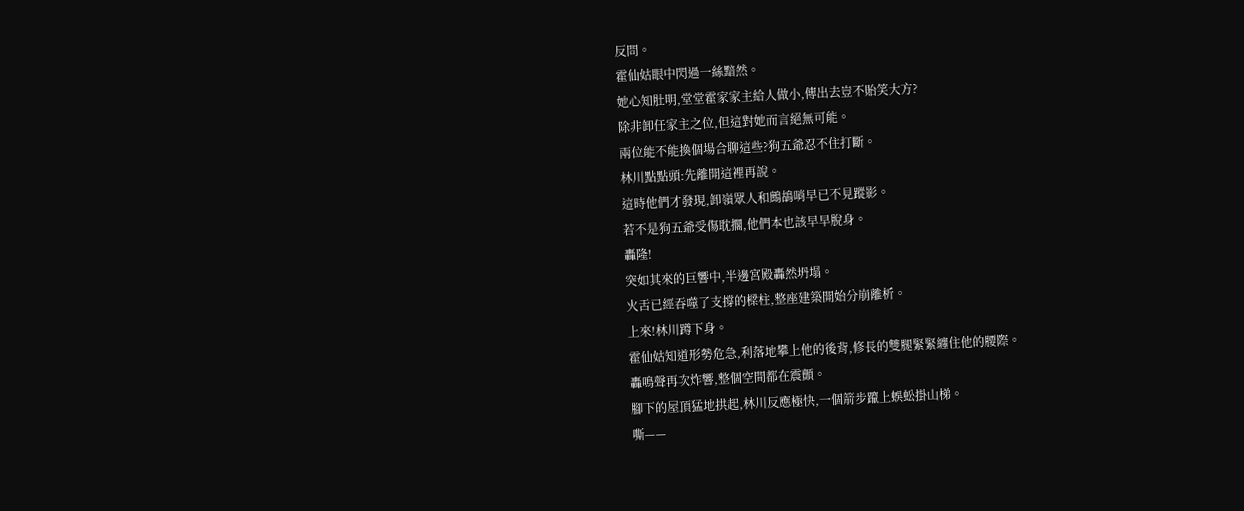反問。
霍仙姑眼中閃過一絲黯然。
她心知肚明,堂堂霍家家主給人做小,傳出去豈不貽笑大方?
除非卸任家主之位,但這對她而言絕無可能。
兩位能不能換個場合聊這些?狗五爺忍不住打斷。
林川點點頭:先離開這裡再說。
這時他們才發現,卸嶺眾人和鷓鴣哨早已不見蹤影。
若不是狗五爺受傷耽擱,他們本也該早早脫身。
轟隆!
突如其來的巨響中,半邊宮殿轟然坍塌。
火舌已經吞噬了支撐的樑柱,整座建築開始分崩離析。
上來!林川蹲下身。
霍仙姑知道形勢危急,利落地攀上他的後背,修長的雙腿緊緊纏住他的腰際。
轟鳴聲再次炸響,整個空間都在震顫。
腳下的屋頂猛地拱起,林川反應極快,一個箭步躥上蜈蚣掛山梯。
嘶——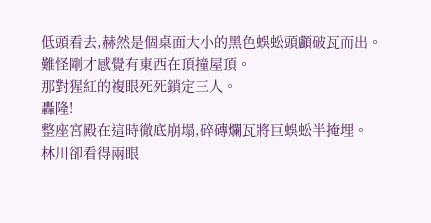低頭看去,赫然是個桌面大小的黑色蜈蚣頭顱破瓦而出。
難怪剛才感覺有東西在頂撞屋頂。
那對猩紅的複眼死死鎖定三人。
轟隆!
整座宮殿在這時徹底崩塌,碎磚爛瓦將巨蜈蚣半掩埋。
林川卻看得兩眼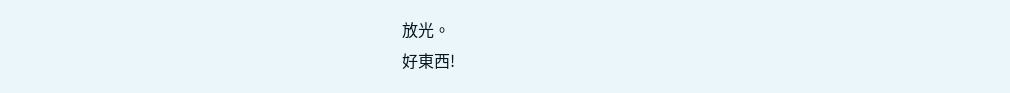放光。
好東西!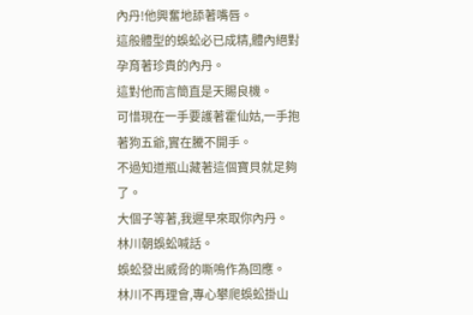內丹!他興奮地舔著嘴唇。
這般體型的蜈蚣必已成精,體內絕對孕育著珍貴的內丹。
這對他而言簡直是天賜良機。
可惜現在一手要護著霍仙姑,一手抱著狗五爺,實在騰不開手。
不過知道瓶山藏著這個寶貝就足夠了。
大個子等著,我遲早來取你內丹。
林川朝蜈蚣喊話。
蜈蚣發出威脅的嘶鳴作為回應。
林川不再理會,專心攀爬蜈蚣掛山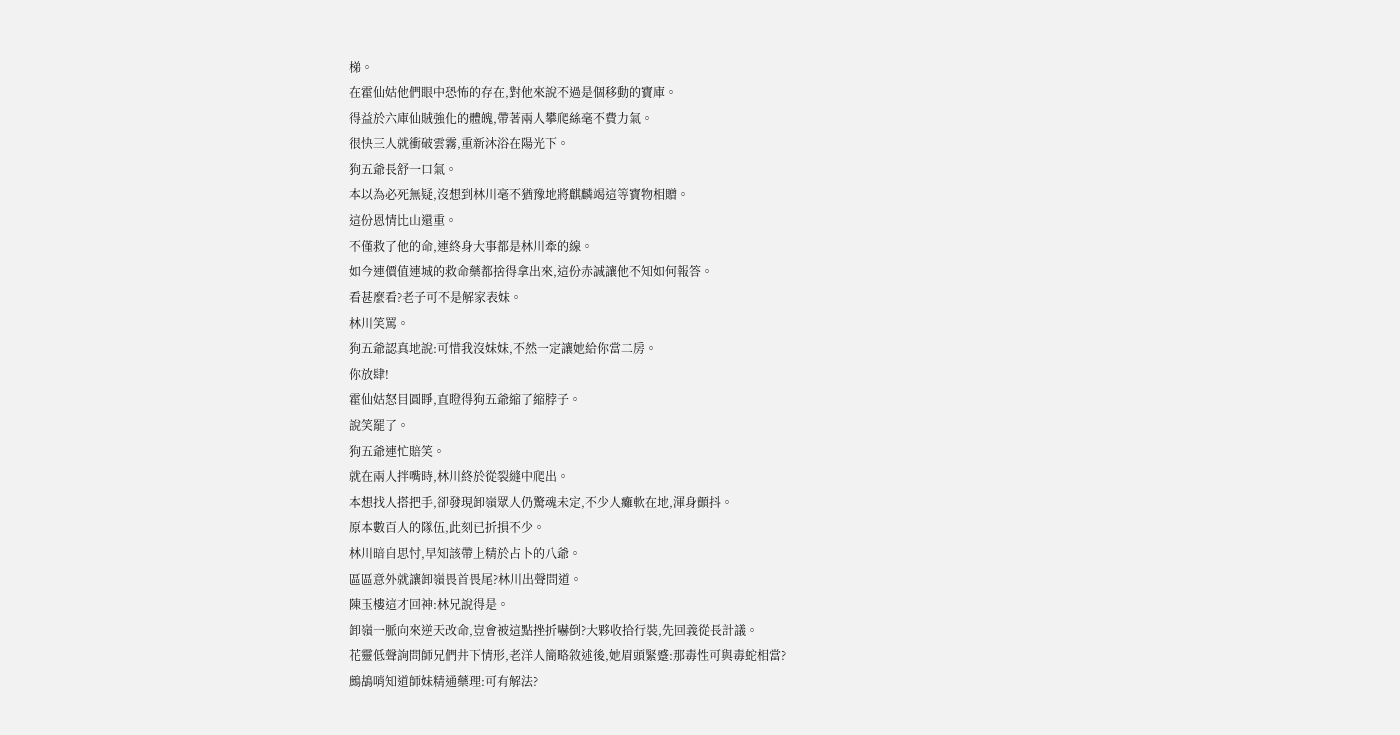梯。
在霍仙姑他們眼中恐怖的存在,對他來說不過是個移動的寶庫。
得益於六庫仙賊強化的體魄,帶著兩人攀爬絲毫不費力氣。
很快三人就衝破雲霧,重新沐浴在陽光下。
狗五爺長舒一口氣。
本以為必死無疑,沒想到林川毫不猶豫地將麒麟竭這等寶物相贈。
這份恩情比山還重。
不僅救了他的命,連終身大事都是林川牽的線。
如今連價值連城的救命藥都捨得拿出來,這份赤誠讓他不知如何報答。
看甚麼看?老子可不是解家表妹。
林川笑罵。
狗五爺認真地說:可惜我沒妹妹,不然一定讓她給你當二房。
你放肆!
霍仙姑怒目圓睜,直瞪得狗五爺縮了縮脖子。
說笑罷了。
狗五爺連忙賠笑。
就在兩人拌嘴時,林川終於從裂縫中爬出。
本想找人搭把手,卻發現卸嶺眾人仍驚魂未定,不少人癱軟在地,渾身顫抖。
原本數百人的隊伍,此刻已折損不少。
林川暗自思忖,早知該帶上精於占卜的八爺。
區區意外就讓卸嶺畏首畏尾?林川出聲問道。
陳玉樓這才回神:林兄說得是。
卸嶺一脈向來逆天改命,豈會被這點挫折嚇倒?大夥收拾行裝,先回義從長計議。
花靈低聲詢問師兄們井下情形,老洋人簡略敘述後,她眉頭緊蹙:那毒性可與毒蛇相當?
鷓鴣哨知道師妹精通藥理:可有解法?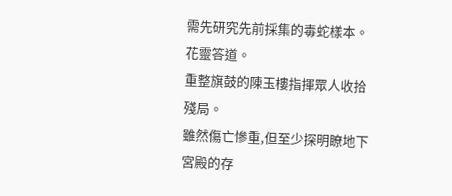需先研究先前採集的毒蛇樣本。
花靈答道。
重整旗鼓的陳玉樓指揮眾人收拾殘局。
雖然傷亡慘重,但至少探明瞭地下宮殿的存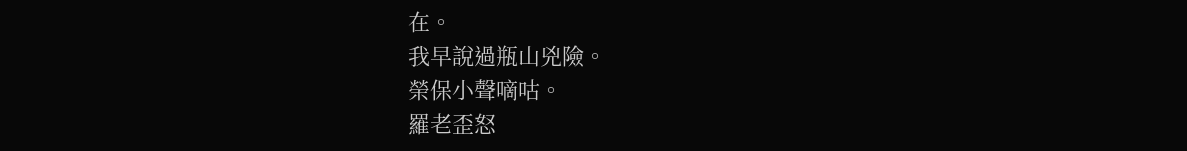在。
我早說過瓶山兇險。
榮保小聲嘀咕。
羅老歪怒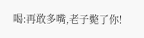喝:再敢多嘴,老子斃了你!